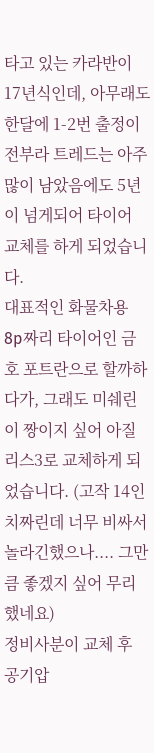타고 있는 카라반이 17년식인데, 아무래도 한달에 1-2번 출정이 전부라 트레드는 아주 많이 남았음에도 5년이 넘게되어 타이어 교체를 하게 되었습니다.
대표적인 화물차용 8p짜리 타이어인 금호 포트란으로 할까하다가, 그래도 미쉐린이 짱이지 싶어 아질리스3로 교체하게 되었습니다. (고작 14인치짜린데 너무 비싸서 놀라긴했으나.... 그만큼 좋겠지 싶어 무리했네요)
정비사분이 교체 후 공기압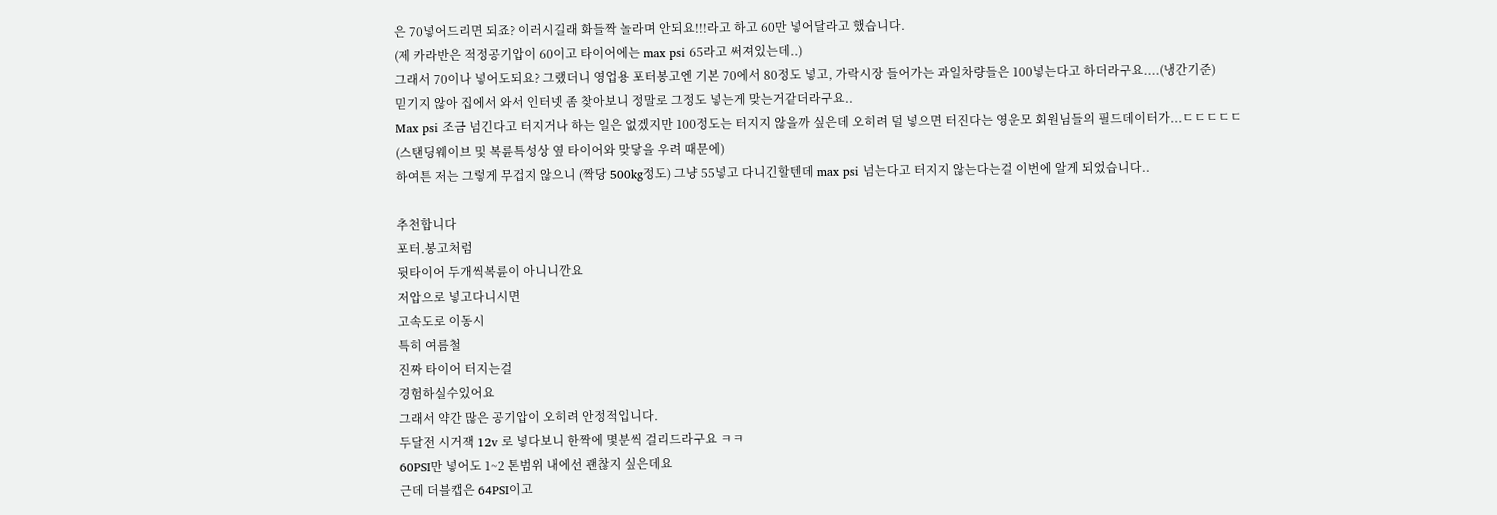은 70넣어드리면 되죠? 이러시길래 화들짝 놀라며 안되요!!!라고 하고 60만 넣어달라고 했습니다.
(제 카라반은 적정공기압이 60이고 타이어에는 max psi 65라고 써져있는데..)
그래서 70이나 넣어도되요? 그랬더니 영업용 포터봉고엔 기본 70에서 80정도 넣고, 가락시장 들어가는 과일차량들은 100넣는다고 하더라구요....(냉간기준)
믿기지 않아 집에서 와서 인터넷 좀 찾아보니 정말로 그정도 넣는게 맞는거같더라구요..
Max psi 조금 넘긴다고 터지거나 하는 일은 없겠지만 100정도는 터지지 않을까 싶은데 오히려 덜 넣으면 터진다는 영운모 회원님들의 필드데이터가...ㄷㄷㄷㄷㄷ
(스탠딩웨이브 및 복륜특성상 옆 타이어와 맞닿을 우려 때문에)
하여튼 저는 그렇게 무겁지 않으니 (짝당 500kg정도) 그냥 55넣고 다니긴할텐데 max psi 넘는다고 터지지 않는다는걸 이번에 알게 되었습니다..

추천합니다
포터.봉고처럼
뒷타이어 두개씩복륜이 아니니깐요
저압으로 넣고다니시면
고속도로 이동시
특히 여름철
진짜 타이어 터지는걸
경험하실수있어요
그래서 약간 많은 공기압이 오히려 안정적입니다.
두달전 시거잭 12v 로 넣다보니 한짝에 몇분씩 걸리드라구요 ㅋㅋ
60PSI만 넣어도 1~2 톤범위 내에선 괜찮지 싶은데요
근데 더블캡은 64PSI이고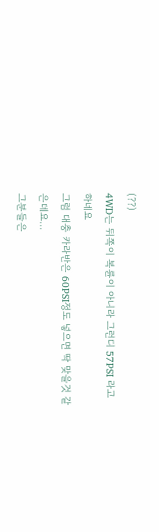(??)
4WD는 뒤쪽이 복륜이 아니라 그런디 57PSI 라고 하네요
그럼 대충 카라반은 60PSI정도 넣으면 딱 맞을것 같은데요...
그분들은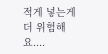적게 넣는게 더 위험해요....